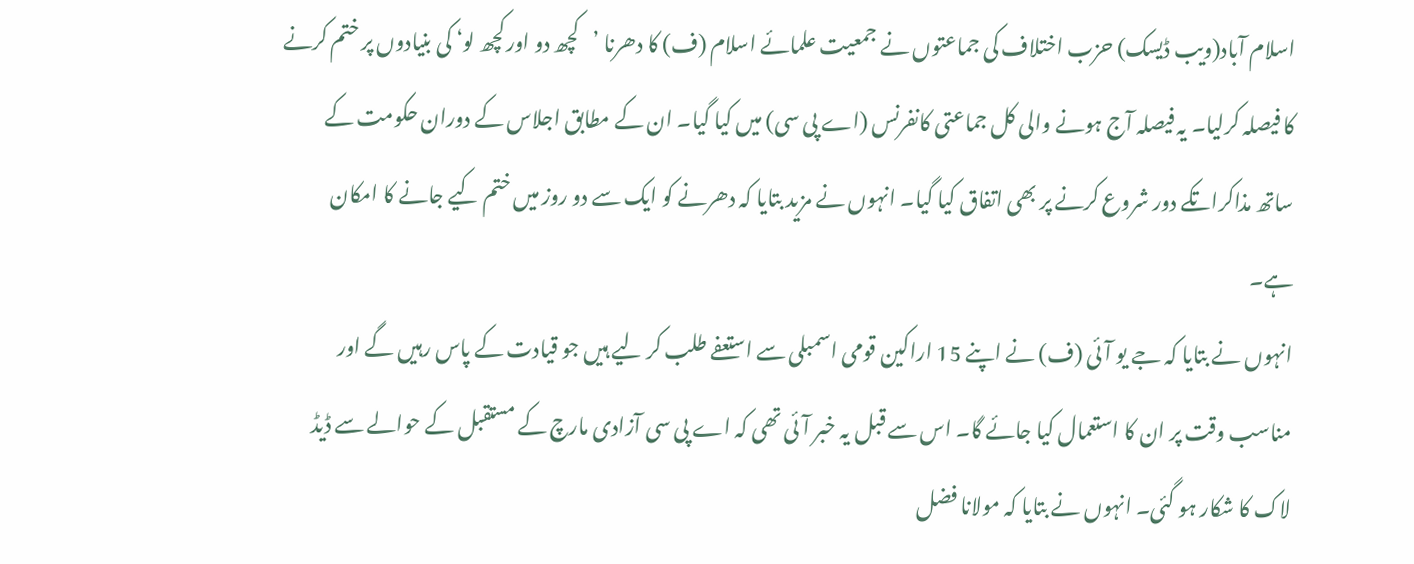اسلام آباد(ویب ڈیسک) حزب اختلاف کی جماعتوں نے جمعیت علمائے اسلام (ف) کا دھرنا ’کچھ دو اور کچھ لو‘ کی بنیادوں پر ختم کرنے کا فیصلہ کرلیا۔ یہ فیصلہ آج ہونے والی کل جماعتی کانفرنس (اے پی سی) میں کیا گیا۔ ان کے مطابق اجلاس کے دوران حکومت کے ساتھ مذاکراتکے دور شروع کرنے پر بھی اتفاق کیا گیا۔ انہوں نے مزید بتایا کہ دھرنے کو ایک سے دو روز میں ختم کیے جانے کا امکان ہے۔
انہوں نے بتایا کہ جے یو آئی (ف) نے اپنے 15 اراکین قومی اسمبلی سے استعفے طلب کر لیے ہیں جو قیادت کے پاس رہیں گے اور مناسب وقت پر ان کا استعمال کیا جائے گا۔ اس سے قبل یہ خبر آئی تھی کہ اے پی سی آزادی مارچ کے مستقبل کے حوالے سے ڈیڈ لاک کا شکار ہو گئی۔ انہوں نے بتایا کہ مولانا فضل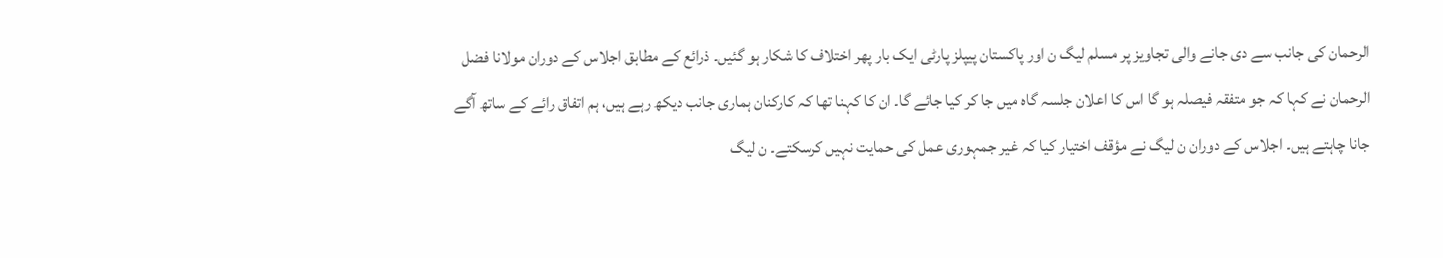الرحمان کی جانب سے دی جانے والی تجاویز پر مسلم لیگ ن اور پاکستان پیپلز پارٹی ایک بار پھر اختلاف کا شکار ہو گئیں۔ ذرائع کے مطابق اجلاس کے دوران مولانا فضل الرحمان نے کہا کہ جو متفقہ فیصلہ ہو گا اس کا اعلان جلسہ گاہ میں جا کر کیا جائے گا۔ ان کا کہنا تھا کہ کارکنان ہماری جانب دیکھ رہے ہیں، ہم اتفاق رائے کے ساتھ آگے جانا چاہتے ہیں۔ اجلاس کے دوران ن لیگ نے مؤقف اختیار کیا کہ غیر جمہوری عمل کی حمایت نہیں کرسکتے۔ ن لیگ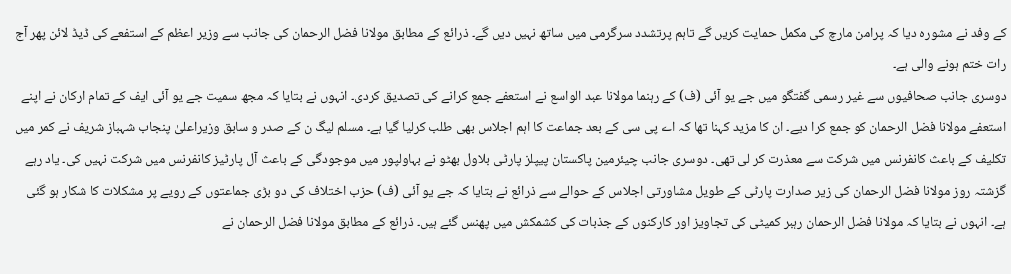کے وفد نے مشورہ دیا کہ پرامن مارچ کی مکمل حمایت کریں گے تاہم پرتشدد سرگرمی میں ساتھ نہیں دیں گے۔ ذرائع کے مطابق مولانا فضل الرحمان کی جانب سے وزیر اعظم کے استفعے کی ڈیڈ لائن پھر آج رات ختم ہونے والی ہے۔
دوسری جانب صحافیوں سے غیر رسمی گفتگو میں جے یو آئی (ف) کے رہنما مولانا عبد الواسع نے استعفے جمع کرانے کی تصدیق کردی۔ انہوں نے بتایا کہ مجھ سمیت جے یو آئی ایف کے تمام ارکان نے اپنے استعفے مولانا فضل الرحمان کو جمع کرا دیے۔ ان کا مزید کہنا تھا کہ اے پی سی کے بعد جماعت کا اہم اجلاس بھی طلب کرلیا گیا ہے۔ مسلم لیگ ن کے صدر و سابق وزیراعلیٰ پنجاب شہباز شریف نے کمر میں تکلیف کے باعث کانفرنس میں شرکت سے معذرت کر لی تھی۔ دوسری جانب چیئرمین پاکستان پیپلز پارٹی بلاول بھٹو نے بہاولپور میں موجودگی کے باعث آل پارٹیز کانفرنس میں شرکت نہیں کی۔ یاد رہے گزشتہ روز مولانا فضل الرحمان کی زیر صدارت پارٹی کے طویل مشاورتی اجلاس کے حوالے سے ذرائع نے بتایا کہ جے یو آئی (ف) حزب اختلاف کی دو بڑی جماعتوں کے رویے پر مشکلات کا شکار ہو گئی ہے۔ انہوں نے بتایا کہ مولانا فضل الرحمان رہبر کمیٹی کی تجاویز اور کارکنوں کے جذبات کی کشمکش میں پھنس گئے ہیں۔ ذرائع کے مطابق مولانا فضل الرحمان نے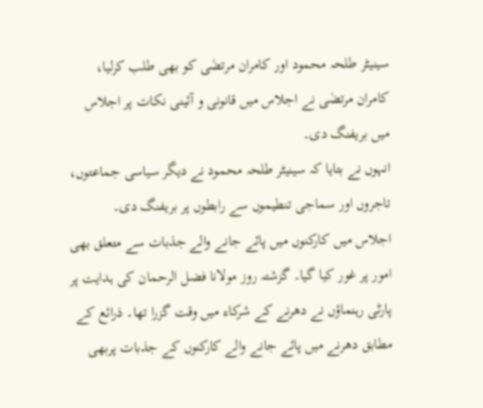سینیٹر طلحہ محمود اور کامران مرتضٰی کو بھی طلب کرلیا، کامران مرتضٰی نے اجلاس میں قانونی و آئینی نکات پر اجلاس میں بریفنگ دی۔
انہوں نے بتایا کہ سینیٹر طلحہ محمود نے دیگر سیاسی جماعتوں، تاجروں اور سماجی تنطیموں سے رابطوں پر بریفنگ دی۔
اجلاس میں کارکنوں میں پائے جانے والے جذبات سے متعلق بھی امور پر غور کیا گیا۔ گزشتہ روز مولانا فضل الرحمان کی ہدایت پر پارٹی رہنماؤں نے دھرنے کے شرکاء میں وقت گزرا تھا۔ ذرائع کے مطابق دھرنے میں پائے جانے والے کارکنوں کے جذبات پربھی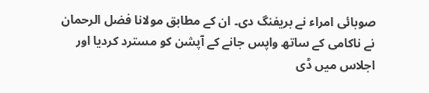صوبائی امراء نے بریفنگ دی۔ ان کے مطابق مولانا فضل الرحمان نے ناکامی کے ساتھ واپس جانے کے آپشن کو مسترد کردیا اور اجلاس میں ڈی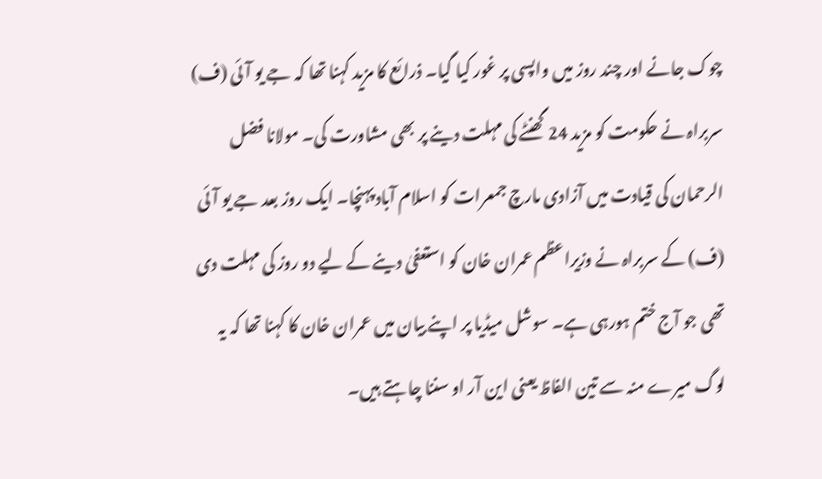چوک جانے اور چند روز میں واپسی پر غور کیا گیا۔ ذرائع کا مزید کہنا تھا کہ جے یو آئی (ف) سربراہ نے حکومت کو مزید 24 گھنٹے کی مہلت دینے پر بھی مشاورت کی۔ مولانا فضل الرحمان کی قیادت میں آزادی مارچ جمعرات کو اسلام آباد پہنچا۔ ایک روز بعد جے یو آئی (ف) کے سربراہ نے وزیراعظم عمران خان کو استعفیٰ دینے کے لیے دو روز کی مہلت دی تھی جو آج ختم ہورہی ہے۔ سوشل میڈیا پر اپنے بیان میں عمران خان کا کہنا تھا کہ یہ لوگ میرے منہ سے تین الفاظ یعنی این آر او سننا چاہتے ہیں۔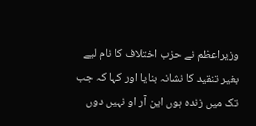وزیراعظم نے حزب اختلاف کا نام لیے بغیر تنقید کا نشانہ بنایا اور کہا کہ جب تک میں زندہ ہوں این آر او نہیں دوں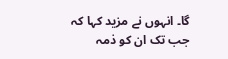گا۔ انہوں نے مزید کہا کہ جب تک ان کو ذمہ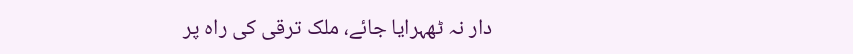دار نہ ٹھہرایا جائے، ملک ترقی کی راہ پر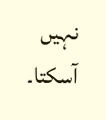نہیں آسکتا۔